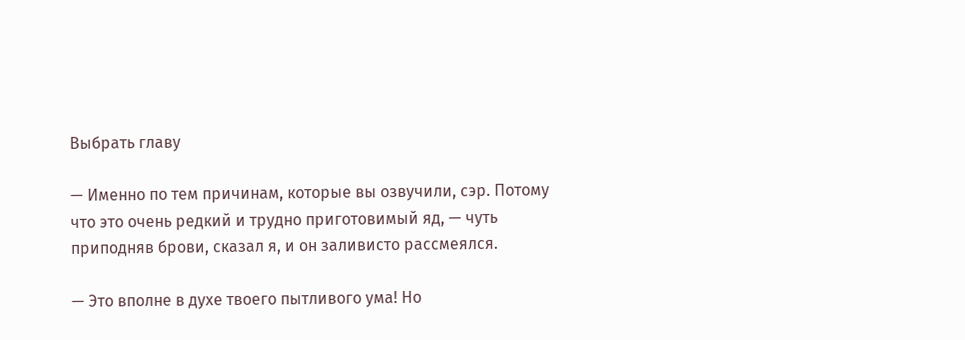Выбрать главу

— Именно по тем причинам, которые вы озвучили, сэр. Потому что это очень редкий и трудно приготовимый яд, — чуть приподняв брови, сказал я, и он заливисто рассмеялся.

— Это вполне в духе твоего пытливого ума! Но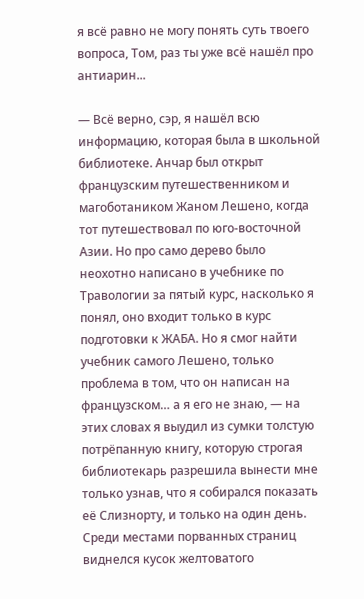я всё равно не могу понять суть твоего вопроса, Том, раз ты уже всё нашёл про антиарин...

— Всё верно, сэр, я нашёл всю информацию, которая была в школьной библиотеке. Анчар был открыт французским путешественником и магоботаником Жаном Лешено, когда тот путешествовал по юго-восточной Азии. Но про само дерево было неохотно написано в учебнике по Травологии за пятый курс, насколько я понял, оно входит только в курс подготовки к ЖАБА. Но я смог найти учебник самого Лешено, только проблема в том, что он написан на французском… а я его не знаю, — на этих словах я выудил из сумки толстую потрёпанную книгу, которую строгая библиотекарь разрешила вынести мне только узнав, что я собирался показать её Слизнорту, и только на один день. Среди местами порванных страниц виднелся кусок желтоватого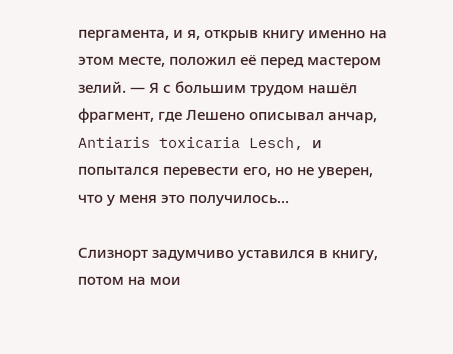пергамента, и я, открыв книгу именно на этом месте, положил её перед мастером зелий. — Я с большим трудом нашёл фрагмент, где Лешено описывал анчар, Antiaris toxicaria Lesch, и попытался перевести его, но не уверен, что у меня это получилось…

Слизнорт задумчиво уставился в книгу, потом на мои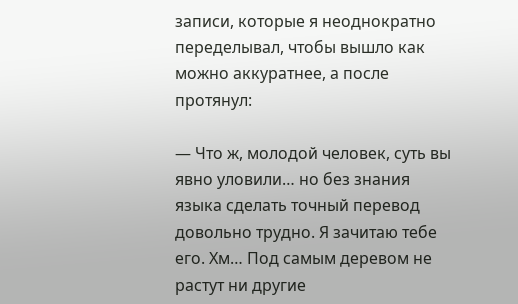записи, которые я неоднократно переделывал, чтобы вышло как можно аккуратнее, а после протянул:

— Что ж, молодой человек, суть вы явно уловили… но без знания языка сделать точный перевод довольно трудно. Я зачитаю тебе его. Хм… Под самым деревом не растут ни другие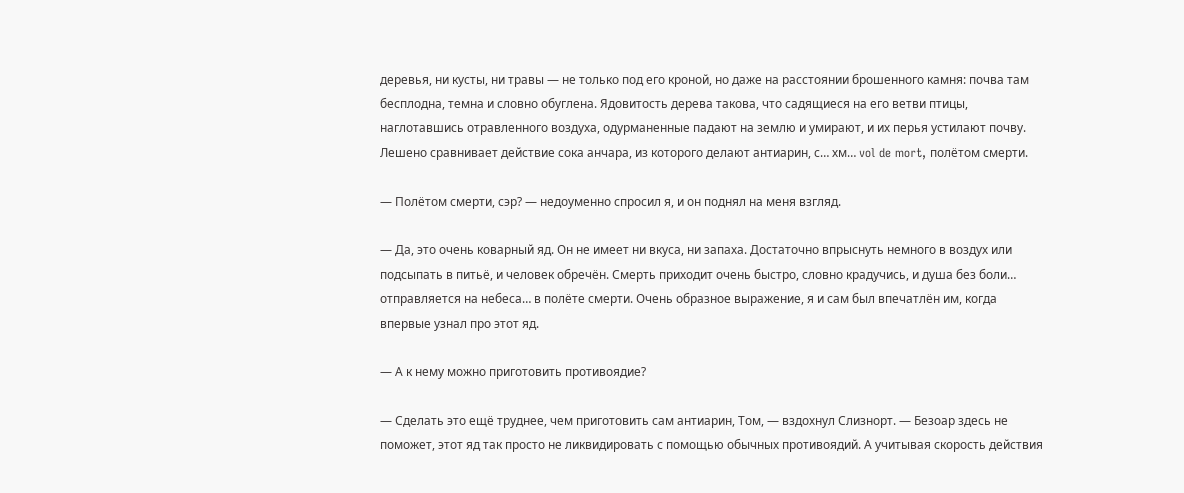деревья, ни кусты, ни травы — не только под его кроной, но даже на расстоянии брошенного камня: почва там бесплодна, темна и словно обуглена. Ядовитость дерева такова, что садящиеся на его ветви птицы, наглотавшись отравленного воздуха, одурманенные падают на землю и умирают, и их перья устилают почву. Лешено сравнивает действие сока анчара, из которого делают антиарин, с… хм… vol de mort, полётом смерти.

— Полётом смерти, сэр? — недоуменно спросил я, и он поднял на меня взгляд.

— Да, это очень коварный яд. Он не имеет ни вкуса, ни запаха. Достаточно впрыснуть немного в воздух или подсыпать в питьё, и человек обречён. Смерть приходит очень быстро, словно крадучись, и душа без боли… отправляется на небеса… в полёте смерти. Очень образное выражение, я и сам был впечатлён им, когда впервые узнал про этот яд.

— А к нему можно приготовить противоядие?

— Сделать это ещё труднее, чем приготовить сам антиарин, Том, — вздохнул Слизнорт. — Безоар здесь не поможет, этот яд так просто не ликвидировать с помощью обычных противоядий. А учитывая скорость действия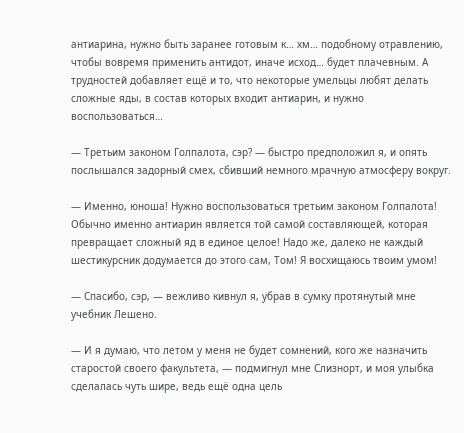антиарина, нужно быть заранее готовым к… хм… подобному отравлению, чтобы вовремя применить антидот, иначе исход… будет плачевным. А трудностей добавляет ещё и то, что некоторые умельцы любят делать сложные яды, в состав которых входит антиарин, и нужно воспользоваться…

— Третьим законом Голпалота, сэр? — быстро предположил я, и опять послышался задорный смех, сбивший немного мрачную атмосферу вокруг.

— Именно, юноша! Нужно воспользоваться третьим законом Голпалота! Обычно именно антиарин является той самой составляющей, которая превращает сложный яд в единое целое! Надо же, далеко не каждый шестикурсник додумается до этого сам, Том! Я восхищаюсь твоим умом!

— Спасибо, сэр, — вежливо кивнул я, убрав в сумку протянутый мне учебник Лешено.

— И я думаю, что летом у меня не будет сомнений, кого же назначить старостой своего факультета, — подмигнул мне Слизнорт, и моя улыбка сделалась чуть шире, ведь ещё одна цель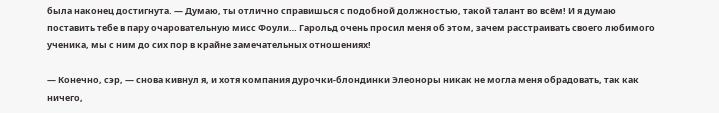была наконец достигнута. — Думаю, ты отлично справишься с подобной должностью, такой талант во всём! И я думаю поставить тебе в пару очаровательную мисс Фоули… Гарольд очень просил меня об этом, зачем расстраивать своего любимого ученика, мы с ним до сих пор в крайне замечательных отношениях!

— Конечно, сэр, — снова кивнул я, и хотя компания дурочки-блондинки Элеоноры никак не могла меня обрадовать, так как ничего,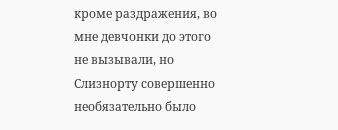кроме раздражения, во мне девчонки до этого не вызывали, но Слизнорту совершенно необязательно было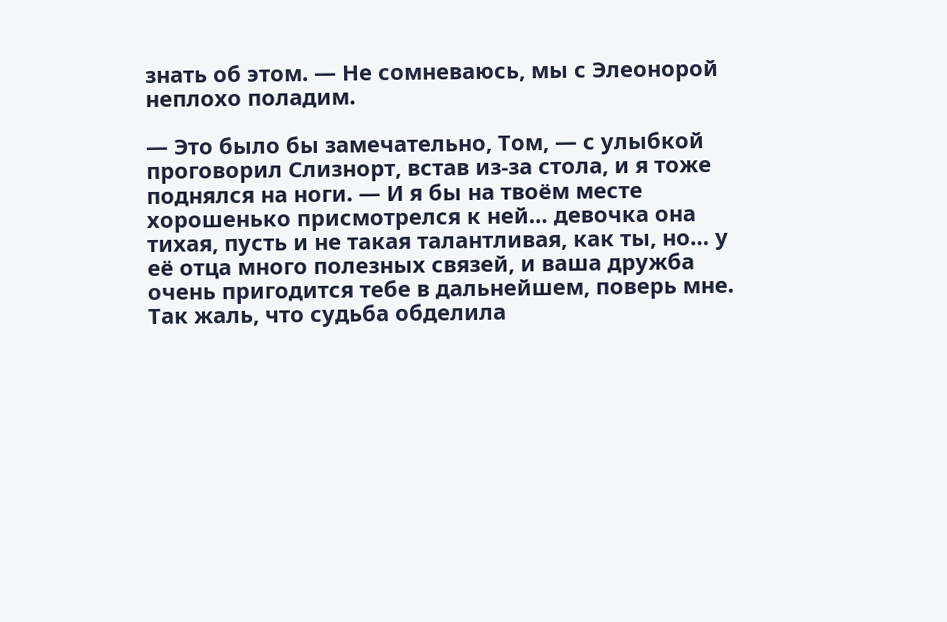знать об этом. — Не сомневаюсь, мы с Элеонорой неплохо поладим.

— Это было бы замечательно, Том, — с улыбкой проговорил Слизнорт, встав из-за стола, и я тоже поднялся на ноги. — И я бы на твоём месте хорошенько присмотрелся к ней… девочка она тихая, пусть и не такая талантливая, как ты, но… у её отца много полезных связей, и ваша дружба очень пригодится тебе в дальнейшем, поверь мне. Так жаль, что судьба обделила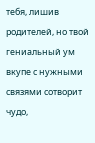тебя, лишив родителей, но твой гениальный ум вкупе с нужными связями сотворит чудо,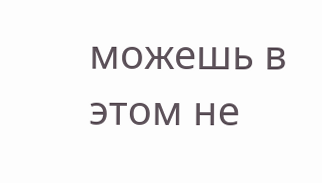можешь в этом не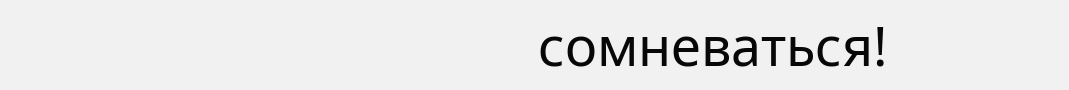сомневаться!